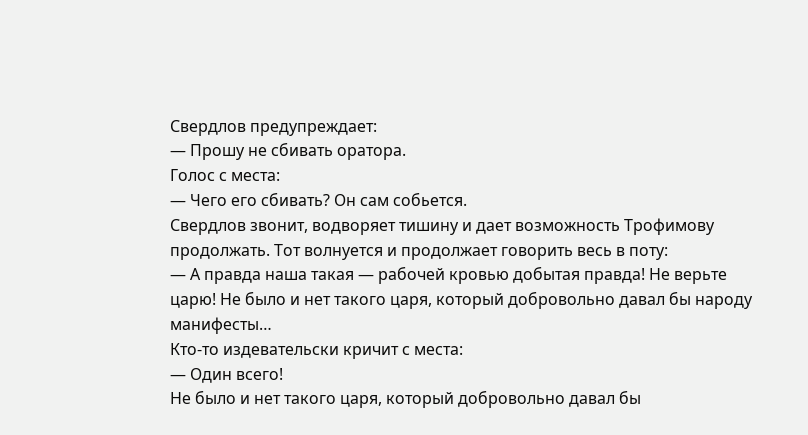Свердлов предупреждает:
— Прошу не сбивать оратора.
Голос с места:
— Чего его сбивать? Он сам собьется.
Свердлов звонит, водворяет тишину и дает возможность Трофимову продолжать. Тот волнуется и продолжает говорить весь в поту:
— А правда наша такая — рабочей кровью добытая правда! Не верьте царю! Не было и нет такого царя, который добровольно давал бы народу манифесты…
Кто-то издевательски кричит с места:
— Один всего!
Не было и нет такого царя, который добровольно давал бы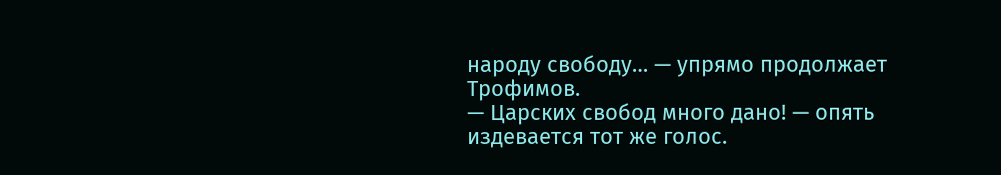народу свободу… — упрямо продолжает Трофимов.
— Царских свобод много дано! — опять издевается тот же голос.